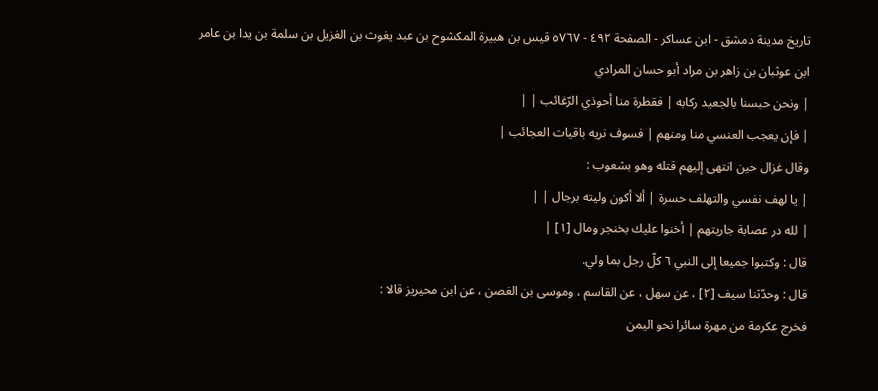تاريخ مدينة دمشق - ابن عساكر - الصفحة ٤٩٢ - ٥٧٦٧ قيس بن هبيرة المكشوح بن عبد يغوث بن الغزيل بن سلمة بن يدا بن عامر ابن عوثبان بن زاهر بن مراد أبو حسان المرادي
| ونحن حبسنا بالجعيد ركابه | فقطرة منا أحوذي الرّغائب | |
| فإن يعجب العنسي منا ومنهم | فسوف نريه باقيات العجائب |
وقال غزال حين انتهى إليهم قتله وهو بشعوب :
| يا لهف نفسي والتهلف حسرة | ألا أكون وليته برجال | |
| لله در عصابة جاريتهم | أخنوا عليك بخنجر ومال [١] |
قال : وكتبوا جميعا إلى النبي ٦ كلّ رجل بما ولي.
قال : وحدّثنا سيف [٢] ، عن سهل ، عن القاسم ، وموسى بن الغصن ، عن ابن محيريز قالا :
فخرج عكرمة من مهرة سائرا نحو اليمن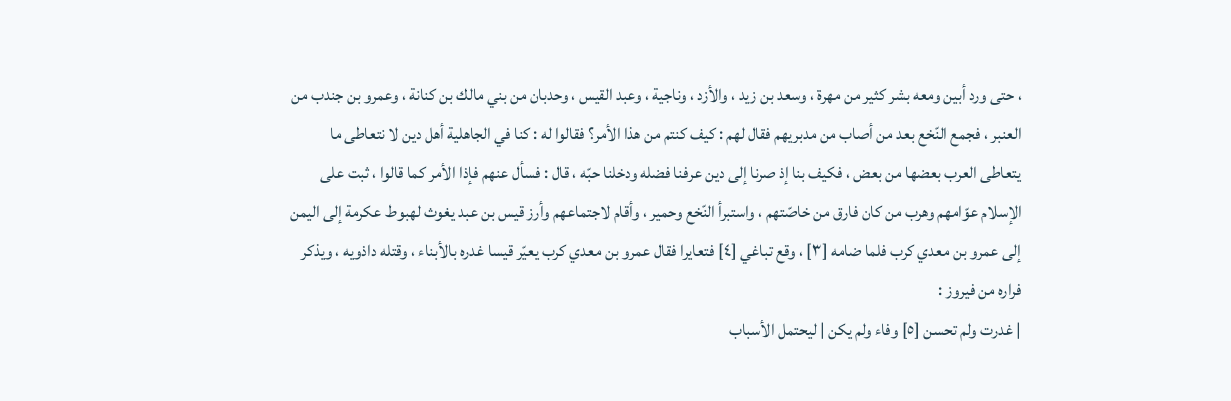، حتى ورد أبين ومعه بشر كثير من مهرة ، وسعد بن زيد ، والأزد ، وناجية ، وعبد القيس ، وحدبان من بني مالك بن كنانة ، وعمرو بن جندب من العنبر ، فجمع النّخع بعد من أصاب من مدبريهم فقال لهم : كيف كنتم من هذا الأمر؟ فقالوا له : كنا في الجاهلية أهل دين لا نتعاطى ما يتعاطى العرب بعضها من بعض ، فكيف بنا إذ صرنا إلى دين عرفنا فضله ودخلنا حبّه ، قال : فسأل عنهم فإذا الأمر كما قالوا ، ثبت على الإسلام عوّامهم وهرب من كان فارق من خاصّتهم ، واستبرأ النّخع وحمير ، وأقام لاجتماعهم وأرز قيس بن عبد يغوث لهبوط عكرمة إلى اليمن إلى عمرو بن معدي كرب فلما ضامه [٣] ، وقع تباغي [٤] فتعايرا فقال عمرو بن معدي كرب يعيّر قيسا غدره بالأبناء ، وقتله داذويه ، ويذكر فراره من فيروز :
| غدرت ولم تحسن [٥] وفاء ولم يكن | ليحتمل الأسباب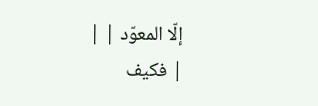إلّا المعوّد | |
| فكيف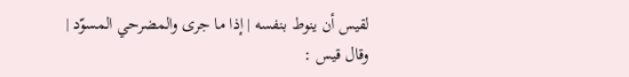لقيس أن ينوط بنفسه | إذا ما جرى والمضرحي المسوّد |
وقال قيس :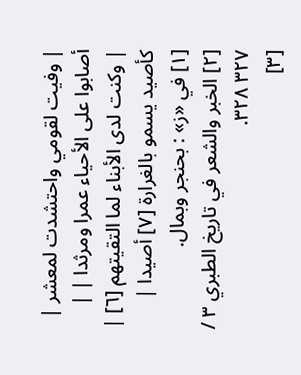| وفيت لقومي واحتشدت لمعشر | أصابوا على الأحياء عمرا ومرثدا | |
| وكنت لدى الأبناء لما التقيتهم [٦] | كأصيد يسمو بالغرارة [٧] أصيدا |
[١] في «ز» : بحنجر وبمال.
[٢] الخبر والشعر في تاريخ الطبري ٣ / ٣٢٧ ٣٢٨.
[٣]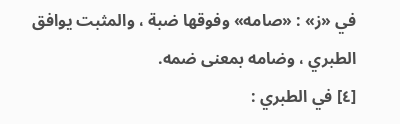في «ز» : «صامه» وفوقها ضبة ، والمثبت يوافق الطبري ، وضامه بمعنى ضمه.
[٤] في الطبري :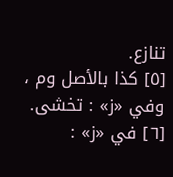تنازع.
[٥] كذا بالأصل وم ، وفي «ز» : تخشى.
[٦] في «ز» :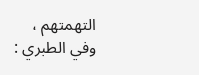التهمتهم ، وفي الطبري :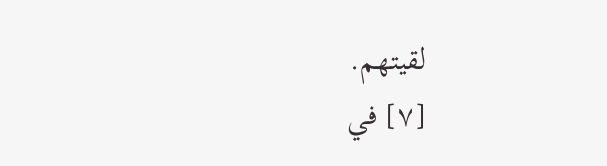لقيتهم.
[٧] في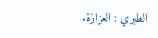الطبري : العزازة.